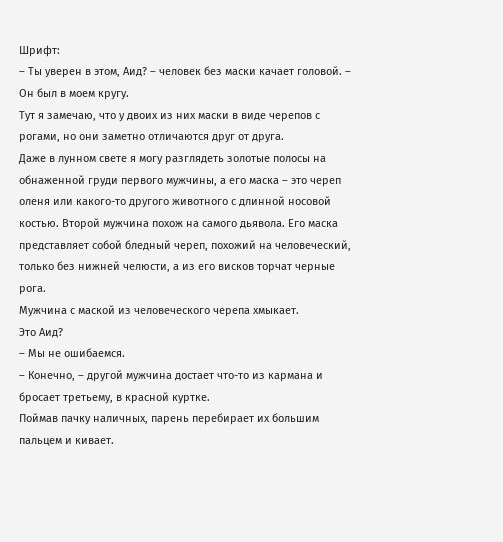Шрифт:
– Ты уверен в этом, Аид? – человек без маски качает головой. – Он был в моем кругу.
Тут я замечаю, что у двоих из них маски в виде черепов с рогами, но они заметно отличаются друг от друга.
Даже в лунном свете я могу разглядеть золотые полосы на обнаженной груди первого мужчины, а его маска – это череп оленя или какого-то другого животного с длинной носовой костью. Второй мужчина похож на самого дьявола. Его маска представляет собой бледный череп, похожий на человеческий, только без нижней челюсти, а из его висков торчат черные рога.
Мужчина с маской из человеческого черепа хмыкает.
Это Аид?
– Мы не ошибаемся.
– Конечно, – другой мужчина достает что-то из кармана и бросает третьему, в красной куртке.
Поймав пачку наличных, парень перебирает их большим пальцем и кивает.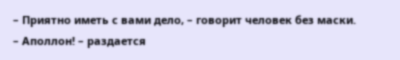– Приятно иметь с вами дело, – говорит человек без маски.
– Аполлон! – раздается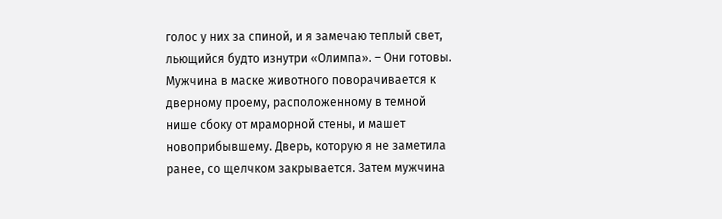голос у них за спиной, и я замечаю теплый свет, льющийся будто изнутри «Олимпа». – Они готовы.
Мужчина в маске животного поворачивается к дверному проему, расположенному в темной нише сбоку от мраморной стены, и машет новоприбывшему. Дверь, которую я не заметила ранее, со щелчком закрывается. Затем мужчина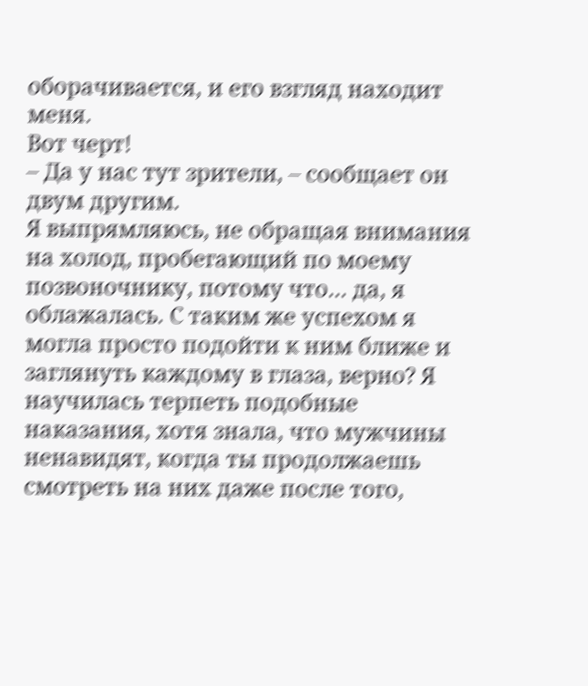оборачивается, и его взгляд находит меня.
Вот черт!
– Да у нас тут зрители, – сообщает он двум другим.
Я выпрямляюсь, не обращая внимания на холод, пробегающий по моему позвоночнику, потому что… да, я облажалась. С таким же успехом я могла просто подойти к ним ближе и заглянуть каждому в глаза, верно? Я научилась терпеть подобные наказания, хотя знала, что мужчины ненавидят, когда ты продолжаешь смотреть на них даже после того,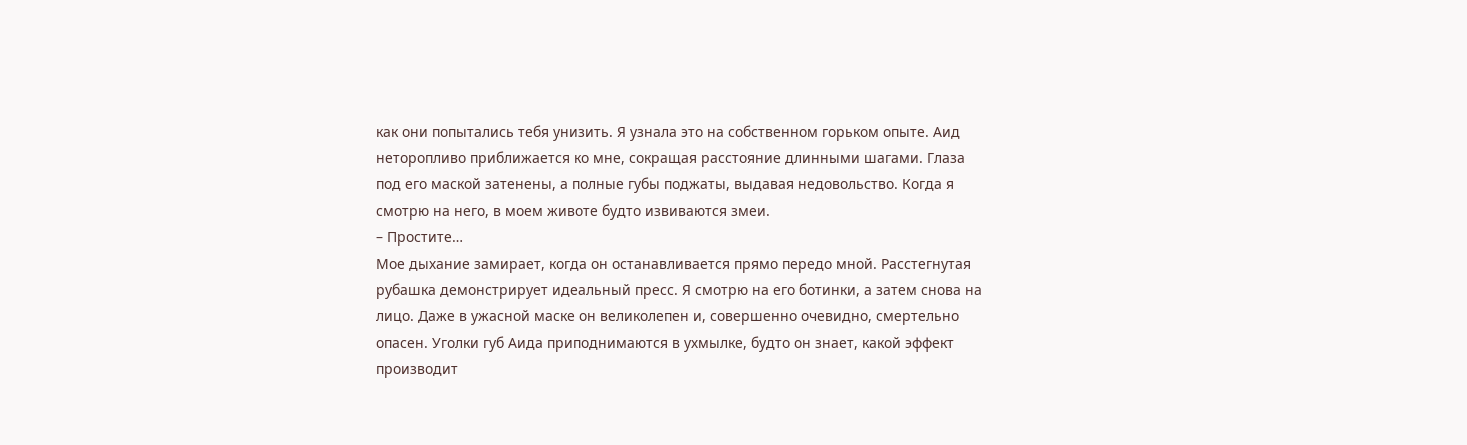как они попытались тебя унизить. Я узнала это на собственном горьком опыте. Аид неторопливо приближается ко мне, сокращая расстояние длинными шагами. Глаза под его маской затенены, а полные губы поджаты, выдавая недовольство. Когда я смотрю на него, в моем животе будто извиваются змеи.
– Простите…
Мое дыхание замирает, когда он останавливается прямо передо мной. Расстегнутая рубашка демонстрирует идеальный пресс. Я смотрю на его ботинки, а затем снова на лицо. Даже в ужасной маске он великолепен и, совершенно очевидно, смертельно опасен. Уголки губ Аида приподнимаются в ухмылке, будто он знает, какой эффект производит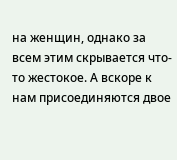на женщин, однако за всем этим скрывается что-то жестокое. А вскоре к нам присоединяются двое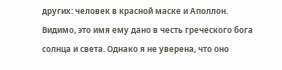других: человек в красной маске и Аполлон. Видимо, это имя ему дано в честь греческого бога солнца и света. Однако я не уверена, что оно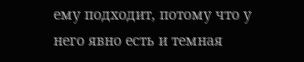ему подходит, потому что у него явно есть и темная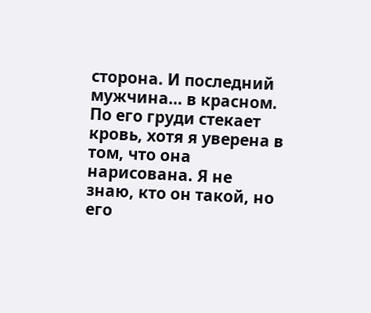сторона. И последний мужчина… в красном. По его груди стекает кровь, хотя я уверена в том, что она нарисована. Я не знаю, кто он такой, но его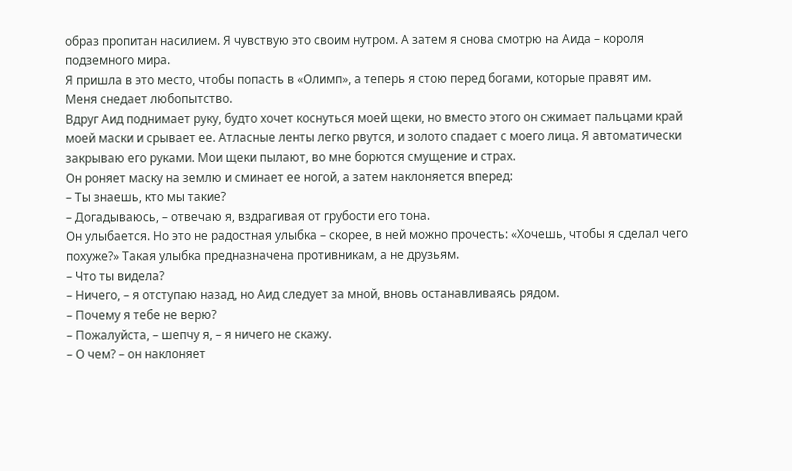образ пропитан насилием. Я чувствую это своим нутром. А затем я снова смотрю на Аида – короля подземного мира.
Я пришла в это место, чтобы попасть в «Олимп», а теперь я стою перед богами, которые правят им.
Меня снедает любопытство.
Вдруг Аид поднимает руку, будто хочет коснуться моей щеки, но вместо этого он сжимает пальцами край моей маски и срывает ее. Атласные ленты легко рвутся, и золото спадает с моего лица. Я автоматически закрываю его руками. Мои щеки пылают, во мне борются смущение и страх.
Он роняет маску на землю и сминает ее ногой, а затем наклоняется вперед:
– Ты знаешь, кто мы такие?
– Догадываюсь, – отвечаю я, вздрагивая от грубости его тона.
Он улыбается. Но это не радостная улыбка – скорее, в ней можно прочесть: «Хочешь, чтобы я сделал чего похуже?» Такая улыбка предназначена противникам, а не друзьям.
– Что ты видела?
– Ничего, – я отступаю назад, но Аид следует за мной, вновь останавливаясь рядом.
– Почему я тебе не верю?
– Пожалуйста, – шепчу я, – я ничего не скажу.
– О чем? – он наклоняет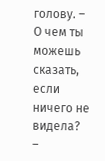голову. – О чем ты можешь сказать, если ничего не видела?
–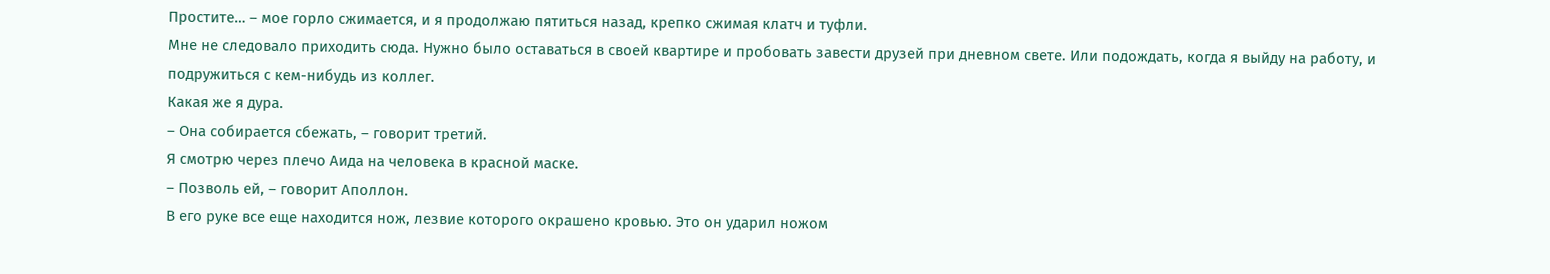Простите… – мое горло сжимается, и я продолжаю пятиться назад, крепко сжимая клатч и туфли.
Мне не следовало приходить сюда. Нужно было оставаться в своей квартире и пробовать завести друзей при дневном свете. Или подождать, когда я выйду на работу, и подружиться с кем-нибудь из коллег.
Какая же я дура.
– Она собирается сбежать, – говорит третий.
Я смотрю через плечо Аида на человека в красной маске.
– Позволь ей, – говорит Аполлон.
В его руке все еще находится нож, лезвие которого окрашено кровью. Это он ударил ножом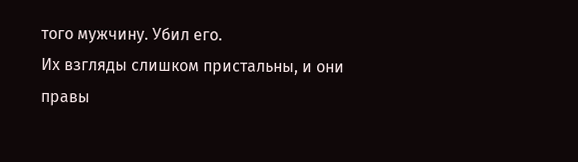того мужчину. Убил его.
Их взгляды слишком пристальны, и они правы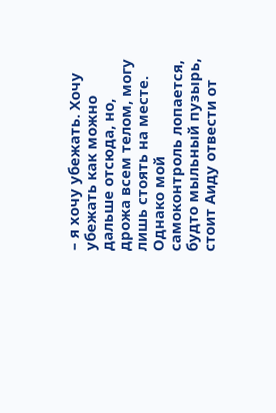– я хочу убежать. Хочу убежать как можно дальше отсюда, но, дрожа всем телом, могу лишь стоять на месте. Однако мой самоконтроль лопается, будто мыльный пузырь, стоит Аиду отвести от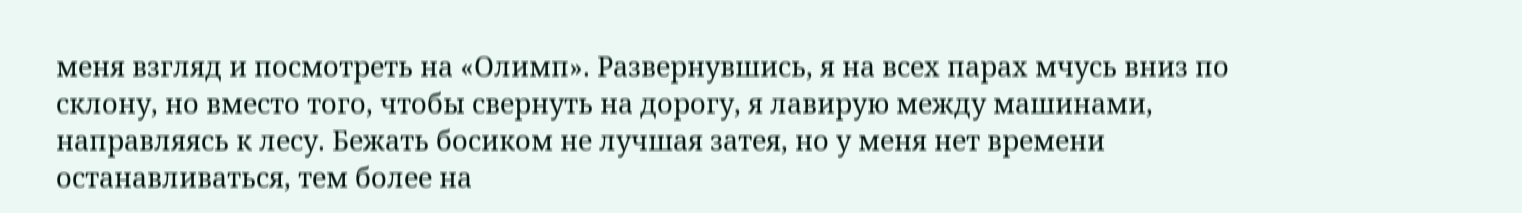меня взгляд и посмотреть на «Олимп». Развернувшись, я на всех парах мчусь вниз по склону, но вместо того, чтобы свернуть на дорогу, я лавирую между машинами, направляясь к лесу. Бежать босиком не лучшая затея, но у меня нет времени останавливаться, тем более на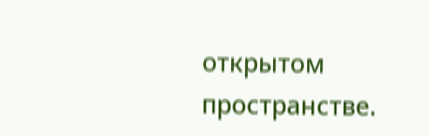открытом пространстве.